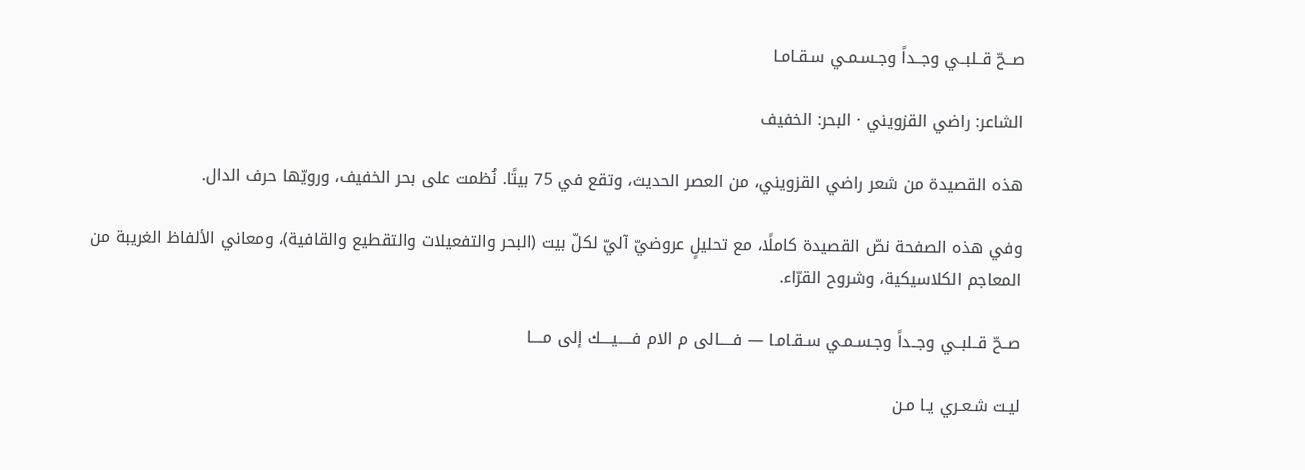صــحّ قــلبــي وجــداً وجـسـمـي سـقـامـا

الشاعر: راضي القزويني · البحر: الخفيف

هذه القصيدة من شعر راضي القزويني، من العصر الحديث، وتقع في 75 بيتًا. نُظمت على بحر الخفيف، ورويّها حرف الدال.

وفي هذه الصفحة نصّ القصيدة كاملًا، مع تحليلٍ عروضيّ آليّ لكلّ بيت (البحر والتفعيلات والتقطيع والقافية)، ومعاني الألفاظ الغريبة من المعاجم الكلاسيكية، وشروح القرّاء.

صــحّ قــلبــي وجــداً وجـسـمـي سـقـامـا — فـــــالى م الام فـــــيــــك إلى مــــا

ليـت شـعـري يـا مـن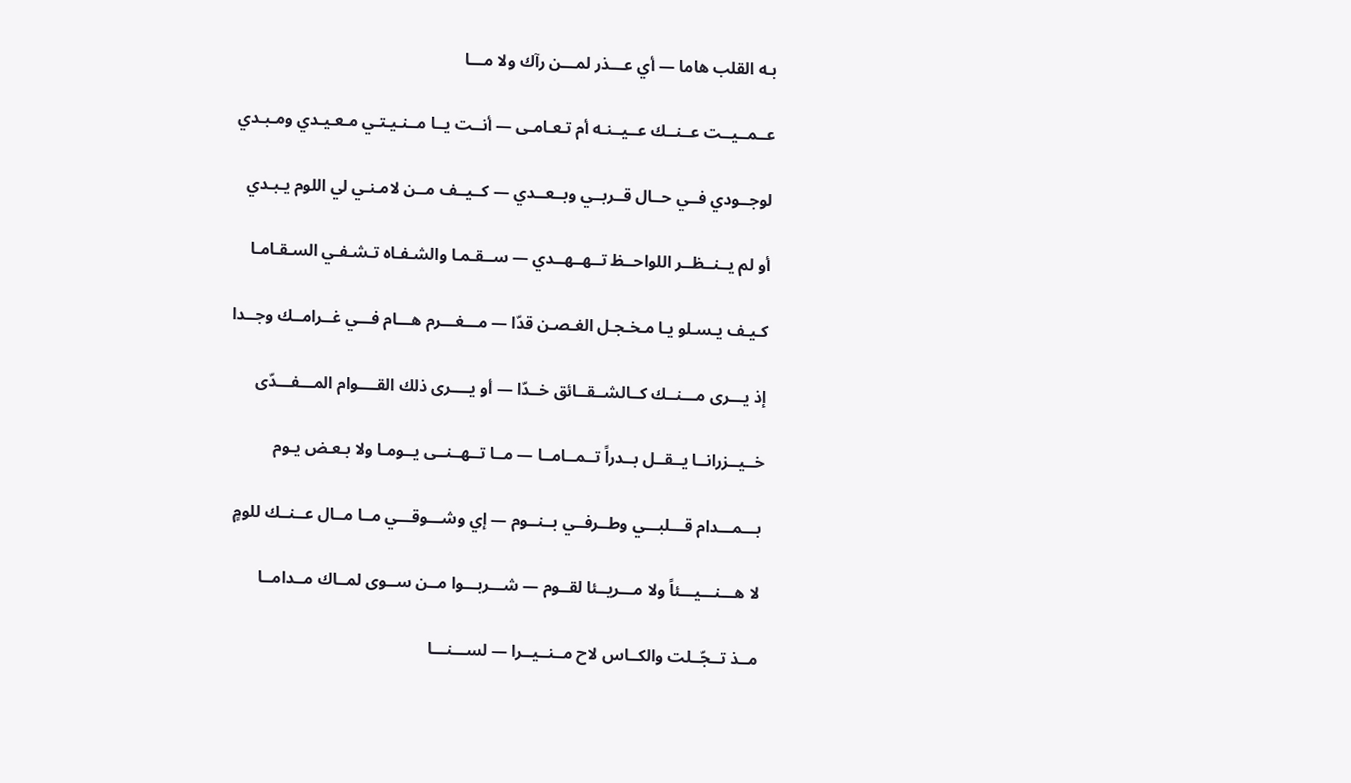بـه القلب هاما — أي عـــذر لمـــن رآك ولا مـــا

عــمــيــت عــنــك عــيــنـه أم تـعـامـى — أنــت يــا مــنـيـتـي مـعـيـدي ومـبـدي

لوجــودي فــي حــال قــربــي وبــعــدي — كــيــف مــن لامـنـي لي اللوم يـبـدي

أو لم يــنــظــر اللواحــظ تــهــهــدي — ســقـمـا والشـفـاه تـشـفـي السـقـامـا

كـيـف يـسـلو يـا مـخـجـل الغـصـن قدّا — مـــغـــرم هـــام فـــي غــرامــك وجــدا

إذ يـــرى مـــنــك كــالشــقــائق خــدّا — أو يــــرى ذلك القــــوام المـــفـــدّى

خــيــزرانــا يــقــل بــدراً تــمــامــا — مــا تــهــنــى يــومـا ولا بـعـض يـوم

بـــمـــدام قـــلبـــي وطــرفــي بــنــوم — إي وشـــوقـــي مــا مــال عــنــك للومٍ

لا هـــنـــيـــئاً ولا مـــريــئا لقــوم — شـــربـــوا مــن ســوى لمــاك مــدامــا

مــذ تــجّــلت والكــاس لاح مــنــيــرا — لســـنـــا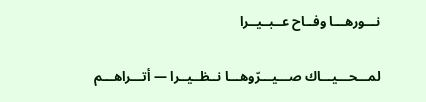نـــورهـــا وفــاح عــبــيــرا

لمـــحـــيـــاك صـــيـــرّوهـــا نــظــيــرا — أتـــراهـــم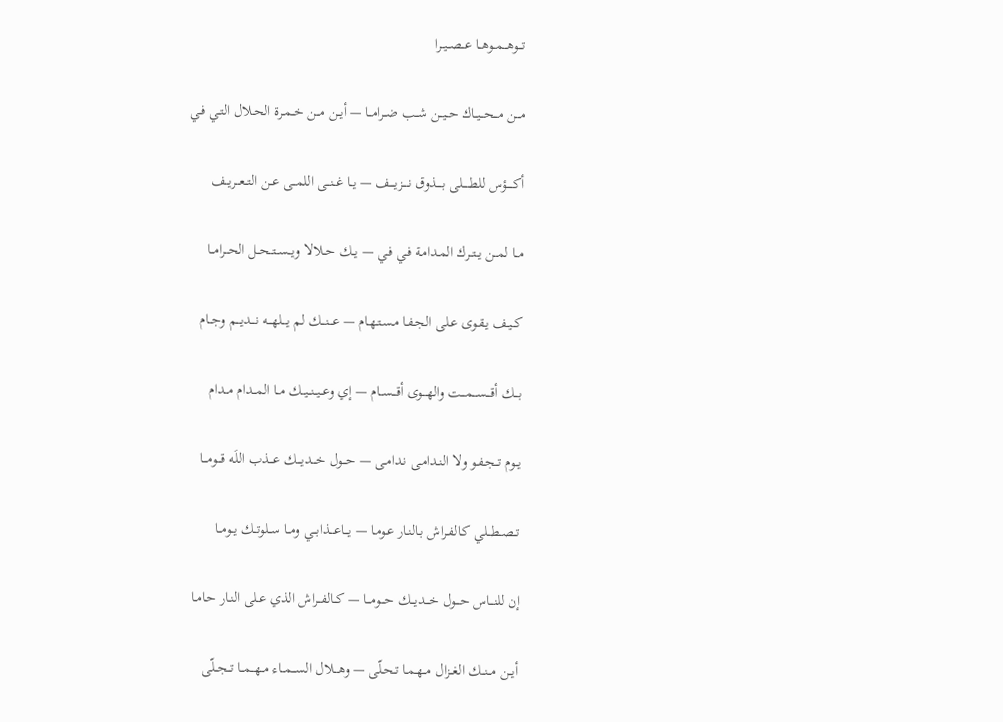تـــوهـــمــوهــا عــصــيــرا

مـــن مـــحــيــاك حــيــن شــب ضــرامــا — أيــن مــن خــمـرة الحـلال التـي فـي

أكـــــؤس للطـــــلى بــــذوق نــــزيــــف — يــا غــنــى اللمــى عــن التــعــريــف

مــا لمــن يــتــرك المـدامـة فـي فـي — يــك حــلالا ويــســتــحــل الحــرامــا

كــيـف يـقـوى عـلى الجـفـا مـسـتـهـام — عـــنـــك لم يـــلهـــه نـــديـــم وجــام

بـــك أقـــســـمـــت والهـــوى أقـــســام — إي وعــيــنــيــك مــا المــدام مــدام

يــوم تــجـفـو ولا النـدامـى نـدامـى — حـــول خـــديـــك عـــذب اللَه قـــومـــا

تــصــطــلي كـالفـراش بـالنـار عـومـا — يـــاعـــذابــي ومــا ســلوتــك يــومــا

إن للنـــاس حـــول خـــديـــك حـــومـــا — كــالفــراش الذي عـلى النـار حـامـا

أيــن مــنــك الغــزال مــهـمـا تـحـلّى — وهـــلال الســـمــاء مــهــمــا تــجــلّى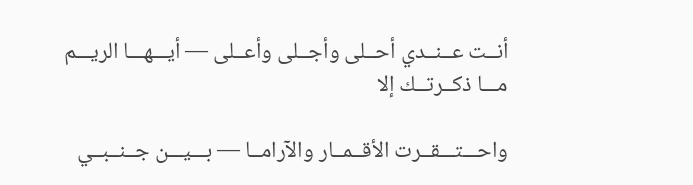أنــت عــنــدي أحــلى وأجــلى وأعــلى — أيـــهـــا الريـــم مـــا ذكــرتــك إلا

واحـــتـــقــرت الأقــمــار والآرامــا — بـــيـــن جــنــبــي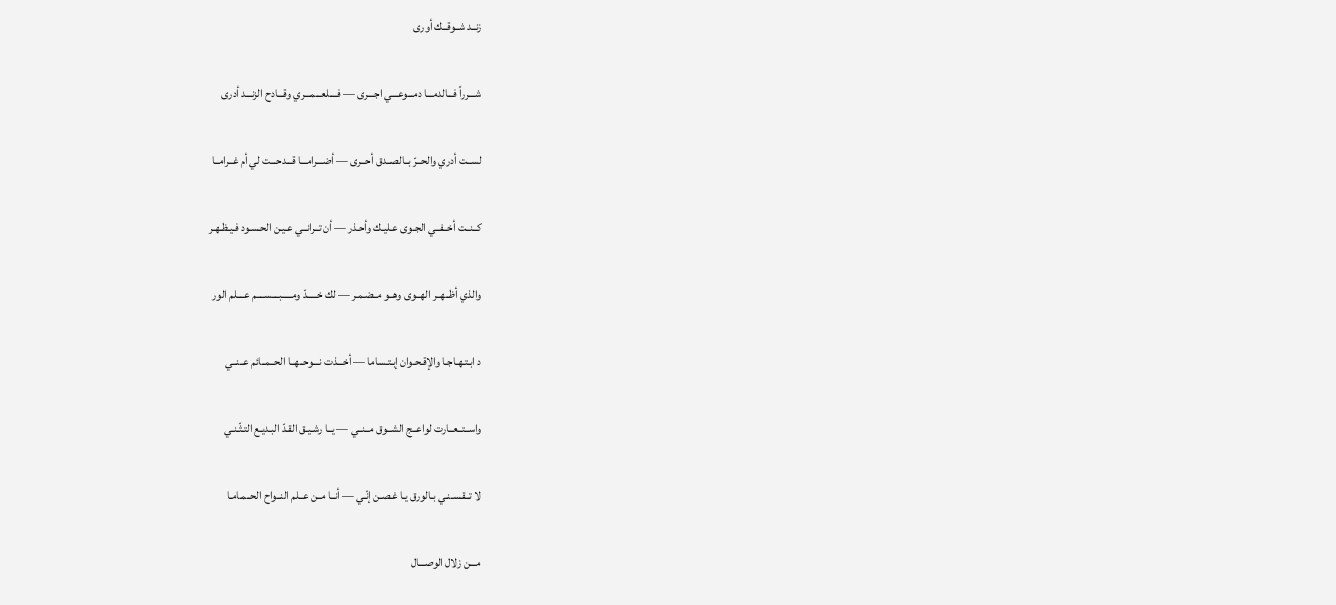زنــد شــوقــك أورى

شـــرراً فـــالدمـــا دمـــوعـــي اجـــرى — فــــلعـــمـــري وقـــادح الزنـــد أدرى

لســت أدري والحــرّ بــالصــدق أحــرى — أضـــرامـــا قـــدحـــت لي أم غــرامــا

كــنــت أخــفــي الجـوى عـليـك وأحـذر — أن تــرانــي عـيـن الحـسـود فـيـظـهـر

والذي أظــهــر الهــوى وهــو مــضـمـر — لك خـــــدّ ومـــــبــــســــم عــــلم الور

د ابـتـهـاجـا والإقـحـوان إبـتـساما — أخـــذت نـــوحــهــا الحــمــائم عــنــي

واســتــعــارت لواعــج الشــوق مــنــي — يــا رشـيـق القـدّ البـديـع التـثّـنـي

لا تــقـسـنـي بـالورق يـا غـصـن إنّـي — أنــا مــن عــلم النــواح الحــمـامـا

مـــن زلال الوصـــال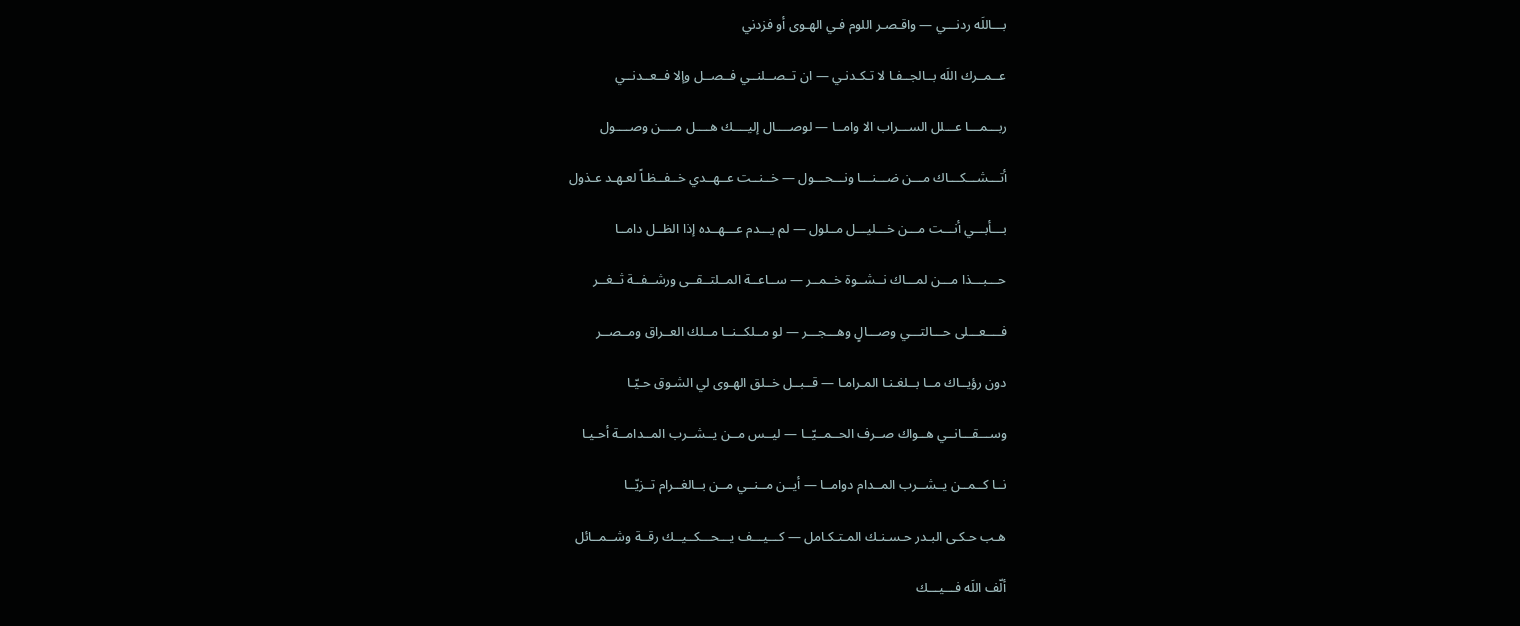بـــاللَه ردنـــي — واقـصـر اللوم فـي الهـوى أو فزدني

عــمــرك اللَه بــالجــفـا لا تـكـدنـي — ان تــصــلنــي فــصــل وإلا فــعــدنــي

ربـــمـــا عـــلل الســـراب الا وامــا — لوصــــال إليــــك هــــل مــــن وصــــول

أتـــشـــكـــاك مـــن ضـــنـــا ونـــحـــول — خــنــت عــهــدي خــفــظـاً لعـهـد عـذول

بـــأبـــي أنـــت مـــن خـــليـــل مــلول — لم يـــدم عـــهــده إذا الظــل دامــا

حـــبـــذا مـــن لمـــاك نــشــوة خــمــر — ســاعــة المــلتــقــى ورشــفــة ثــغــر

فــــعـــلى حـــالتـــي وصـــالٍ وهـــجـــر — لو مــلكــنــا مــلك العــراق ومــصــر

دون رؤيــاك مــا بــلغـنـا المـرامـا — قــبــل خــلق الهـوى لي الشـوق حـيّـا

وســـقـــانــي هــواك صــرف الحــمــيّــا — ليــس مــن يــشــرب المــدامــة أحـيـا

نــا كــمــن يــشــرب المــدام دوامــا — أيــن مــنــي مــن بــالغــرام تــزيّــا

هـب حـكـى البـدر حـسـنـك المـتـكـامل — كـــيـــف يـــحـــكــيــك رقــة وشــمــائل

ألّف اللَه فـــيـــك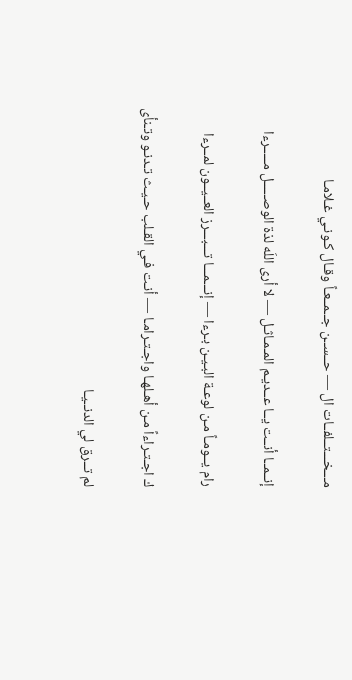مـــخـــتــلفــات ال — حــســن جــمــعـاً وقـال كـونـي غـلامـا

إنــمــا أنــت يــا عــديـم المـمـاثـل — لا أرى اللَه لذة الوصـــــل مـــــرءا

رام يــومـاً مـن لوعـة البـيـن بـرءا — إنـــمـــا تـــبـــرز العــيــون لمــرءا

ك اجـتـراءاً مـن أهـلهـا واجـتـرامـا — أنـت فـي القـلب حـيـث تـدنـو وتـنأى

لم تــرق لي الدنــيـا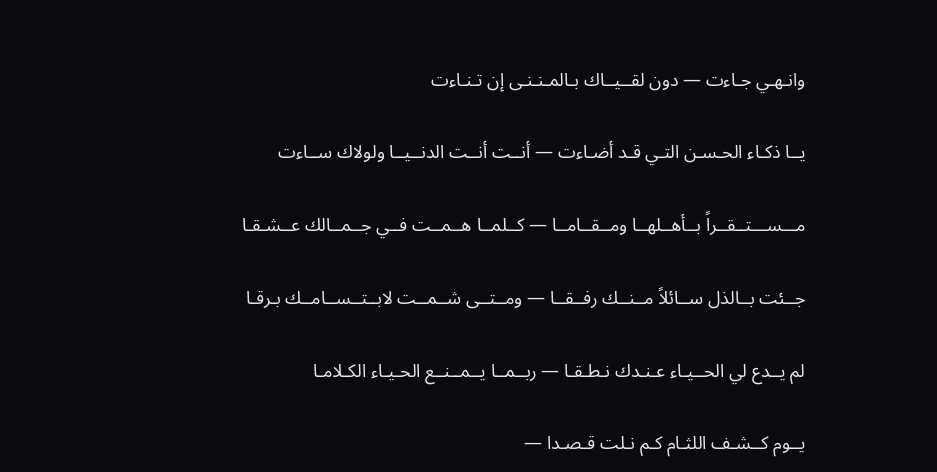وانـهـي جـاءت — دون لقــيــاك بـالمـنـنـى إن تـنـاءت

يــا ذكـاء الحـسـن التـي قـد أضـاءت — أنــت أنــت الدنــيــا ولولاك ســاءت

مـــســـتــقــراً بــأهــلهــا ومــقــامــا — كــلمــا هــمــت فــي جــمــالك عــشـقـا

جــئت بــالذل ســائلاً مــنــك رفــقــا — ومــتــى شــمــت لابــتــســامــك بـرقـا

لم يــدع لي الحــيـاء عـنـدك نـطـقـا — ربــمــا يــمــنــع الحـيـاء الكـلامـا

يــوم كــشـف اللثـام كـم نـلت قـصـدا —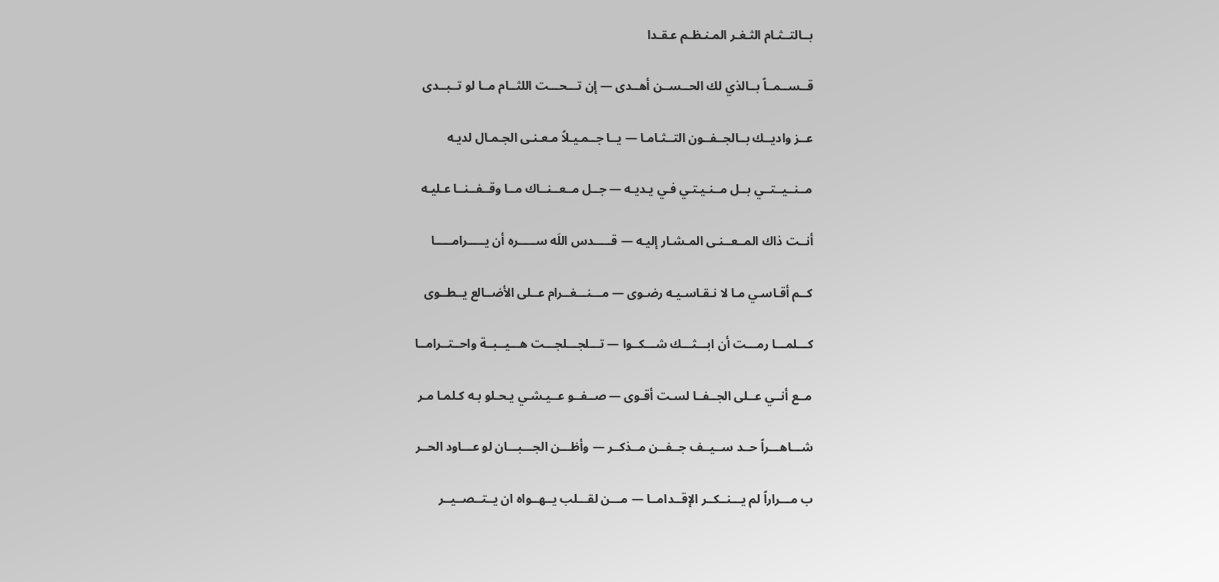بــالتــثـام الثـغـر المـنـظـم عـقـدا

قــســمــاً بــالذي لك الحــســن أهــدى — إن تـــحـــت اللثــام مــا لو تــبــدى

عــز واديــك بــالجــفــون التــثـامـا — يــا جــمـيـلاً مـعـنـى الجـمـال لديـه

مــنــيــتــي بــل مــنـيـتـي فـي يـديـه — جــل مــعــنــاك مــا وقــفــنــا عـليـه

أنــت ذاك المــعــنـى المـشـار إليـه — قـــــدس اللَه ســـــره أن يـــــرامـــــا

كــم أقـاسـي مـا لا نـقـاسـيـه رضـوى — مـــنـــغــرام عــلى الأضــالع يــطــوى

كـــلمـــا رمـــت أن ابـــثـــك شـــكــوا — تـــلجـــلجـــت هـــيــبــة واحــتــرامــا

مــع أنــي عــلى الجــفــا لسـت أقـوى — صــفــو عــيـشـي يـحـلو بـه كـلمـا مـر

شـــاهـــراً حــد ســيــف جــفــن مــذكــر — وأظـــن الجـــبـــان لو عـــاود الحــر

ب مـــراراً لم يـــنــكــر الإقــدامــا — مـــن لقـــلب يــهــواه ان يــتــصــيــر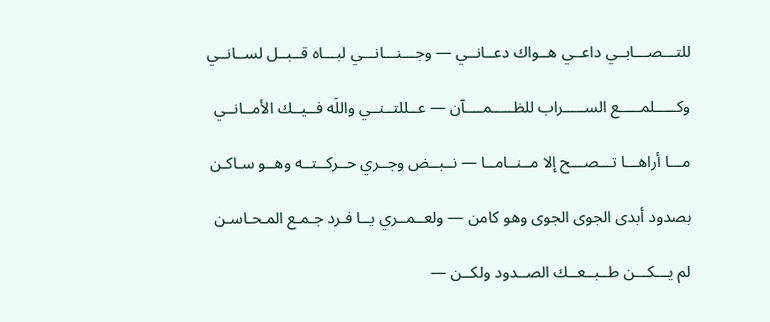للتـــصـــابــي داعــي هــواك دعــانــي — وجـــنـــانـــي لبـــاه قــبــل لســانــي

وكـــــلمـــــع الســـــراب للظـــــمــــآن — عــللتــنــي واللَه فــيــك الأمــانــي

مـــا أراهـــا تـــصـــح إلا مــنــامــا — نــبــض وجــري حــركــتــه وهــو سـاكـن

بصدود أبدى الجوى الجوى وهو كامن — ولعــمــري يــا فـرد جـمـع المـحـاسـن

لم يـــكـــن طــبــعــك الصــدود ولكــن —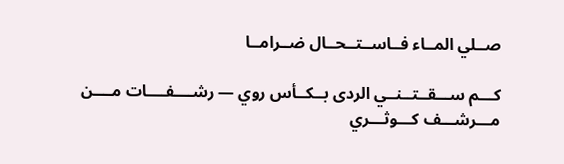صــلي المــاء فــاســتــحــال ضــرامــا

كـــم ســـقــتــنــي الردى بــكــأس روي — رشــــفــــات مــــن مـــرشـــف كـــوثـــري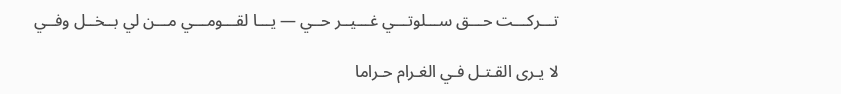تـــركـــت حـــق ســـلوتـــي غـــيــر حــي — يـــا لقـــومـــي مـــن لي بــخــل وفــي

لا يـرى القـتـل فـي الغـرام حـراما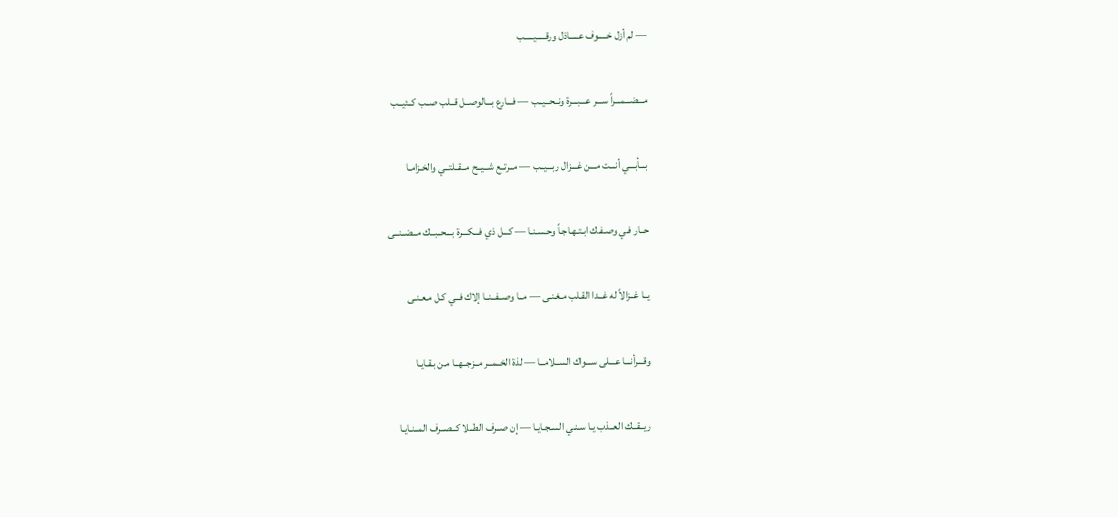— لم أزل خـــــوف عـــــاذل ورقـــــيـــــب

مـــضـــمـــراً ســـر عـــبـــرة ونــحــيــب — فـــارع بـــالوصــل قــلب صــب كــئيــب

بـــأبـــي أنـــت مـــن غـــزال ربـــيــب — مــرتــع شــيــح مــقــلتــي والخـزامـا

حــار فـي وصـفـك ابـتـهـاجـاً وحـسـنـا — كـــل ذي فـــكـــرة بـــحــبــك مــضــنــى

يــا غــزالاً له غــدا القـلب مـغـنـى — مــا وصــفــنــا إلاك فــي كـل مـعـنـى

وقـــرأنـــا عـــلى ســـواك الســلامــا — لذة الخــمــر مــزجــهــا مـن بـقـايـا

ريــقــك العــذب يـا سـنـي السـجـايـا — إن صــرف الطــلا كــصــرف المــنـايـا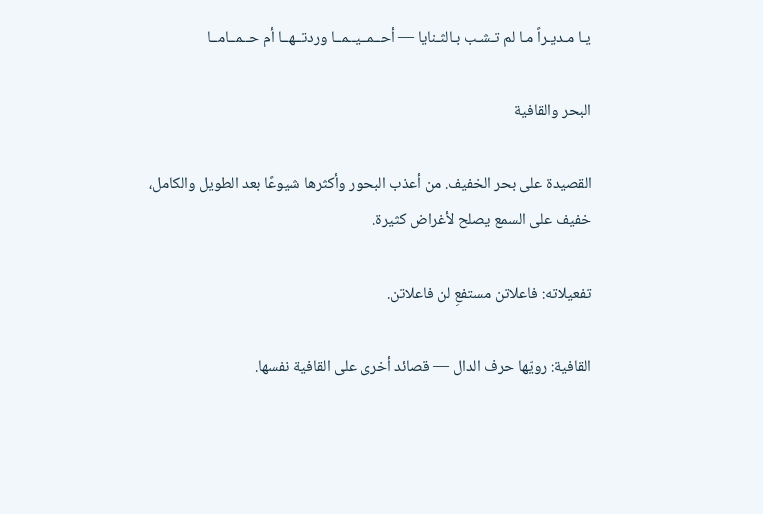يـا مـديـراً مـا لم تـشـب بـالثـنايا — أحــمــيــمــا وردتــهــا أم حــمــامــا

البحر والقافية

القصيدة على بحر الخفيف. من أعذب البحور وأكثرها شيوعًا بعد الطويل والكامل، خفيف على السمع يصلح لأغراض كثيرة.

تفعيلاته: فاعلاتن مستفعِ لن فاعلاتن.

القافية: رويّها حرف الدال — قصائد أخرى على القافية نفسها.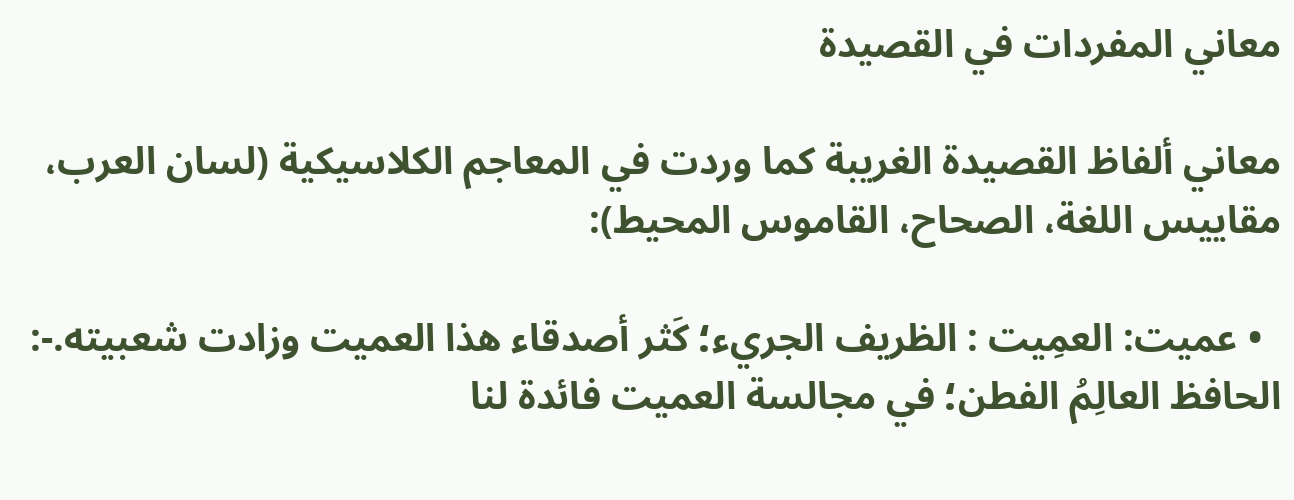معاني المفردات في القصيدة

معاني ألفاظ القصيدة الغريبة كما وردت في المعاجم الكلاسيكية (لسان العرب، مقاييس اللغة، الصحاح، القاموس المحيط):

  • عميت: العمِيت : الظريف الجريء؛ كَثر أصدقاء هذا العميت وزادت شعبيته.-: الحافظ العالِمُ الفطن؛ في مجالسة العميت فائدة لنا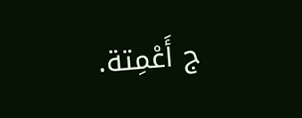ج أَعْمِتة.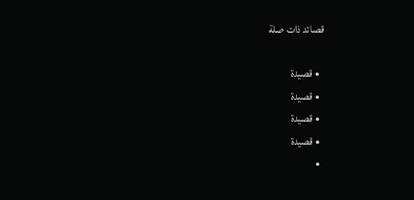قصائد ذات صلة

  • قصيدة
  • قصيدة
  • قصيدة
  • قصيدة
  •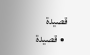قصيدة
  • قصيدة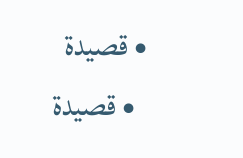• قصيدة
  • قصيدة